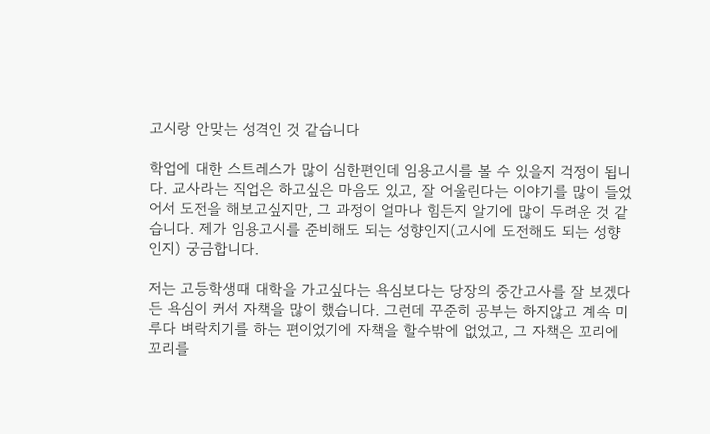고시랑 안맞는 성격인 것 같습니다

학업에 대한 스트레스가 많이 심한편인데 임용고시를 볼 수 있을지 걱정이 됩니다. 교사라는 직업은 하고싶은 마음도 있고, 잘 어울린다는 이야기를 많이 들었어서 도전을 해보고싶지만, 그 과정이 얼마나 힘든지 알기에 많이 두려운 것 같습니다. 제가 임용고시를 준비해도 되는 성향인지(고시에 도전해도 되는 성향인지) 궁금합니다.

저는 고등학생때 대학을 가고싶다는 욕심보다는 당장의 중간고사를 잘 보겠다든 욕심이 커서 자책을 많이 했습니다. 그런데 꾸준히 공부는 하지않고 계속 미루다 벼락치기를 하는 편이었기에 자책을 할수밖에 없었고, 그 자책은 꼬리에 꼬리를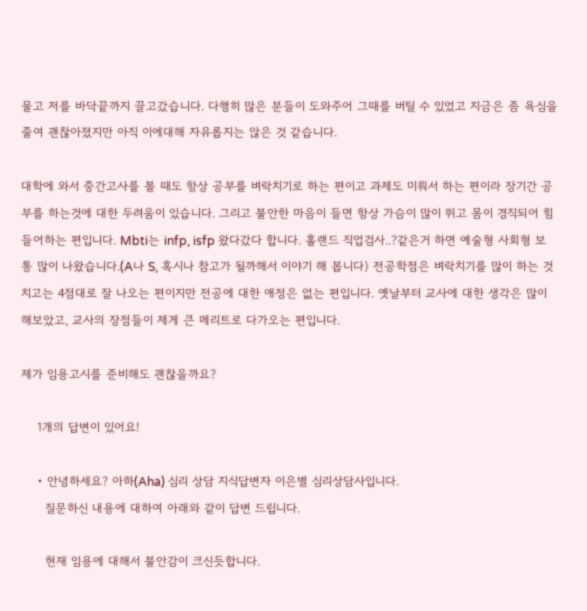물고 저를 바닥끝까지 끌고갔습니다. 다행히 많은 분들이 도와주어 그때를 버틸 수 있었고 지금은 좀 욕심을 줄여 괜찮아졌지만 아직 이에대해 자유롭지는 않은 것 같습니다.

대학에 와서 중간고사를 볼 때도 항상 공부를 벼락치기로 하는 편이고 과제도 미뤄서 하는 편이라 장기간 공부를 하는것에 대한 두려움이 있습니다. 그리고 불안한 마음이 들면 항상 가슴이 많이 뛰고 몸이 경직되어 힘들어하는 편입니다. Mbti는 infp, isfp 왔다갔다 합니다. 홀랜드 직업검사..?같은거 하면 예술형 사회형 보통 많이 나왔습니다.(A나 S, 혹시나 참고가 될까해서 이야기 해 봅니다) 전공학점은 벼락치기를 많이 하는 것 치고는 4점대로 잘 나오는 편이지만 전공에 대한 애정은 없는 편입니다. 옛날부터 교사에 대한 생각은 많이 해보았고, 교사의 장점들이 제게 큰 메리트로 다가오는 편입니다.

제가 임용고시를 준비해도 괜찮을까요?

    1개의 답변이 있어요!

    • 안녕하세요? 아하(Aha) 심리 상담 지식답변자 이은별 심리상담사입니다.
      질문하신 내용에 대하여 아래와 같이 답변 드립니다.

      현재 임용에 대해서 불안감이 크신듯합니다.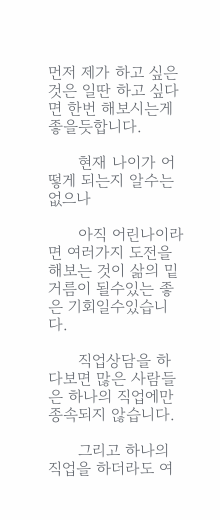먼저 제가 하고 싶은 것은 일딴 하고 싶다면 한번 해보시는게 좋을듯합니다.

      현재 나이가 어떻게 되는지 알수는 없으나

      아직 어린나이라면 여러가지 도전을 해보는 것이 삶의 밑거름이 될수있는 좋은 기회일수있습니다.

      직업상담을 하다보면 많은 사람들은 하나의 직업에만 종속되지 않습니다.

      그리고 하나의 직업을 하더라도 여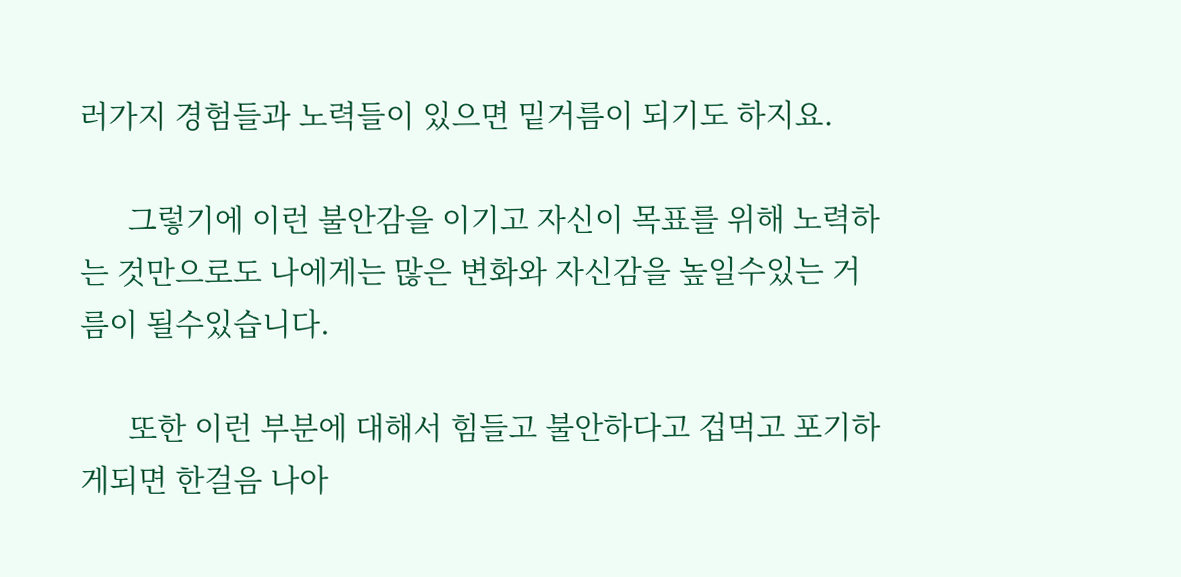러가지 경험들과 노력들이 있으면 밑거름이 되기도 하지요.

      그렇기에 이런 불안감을 이기고 자신이 목표를 위해 노력하는 것만으로도 나에게는 많은 변화와 자신감을 높일수있는 거름이 될수있습니다.

      또한 이런 부분에 대해서 힘들고 불안하다고 겁먹고 포기하게되면 한걸음 나아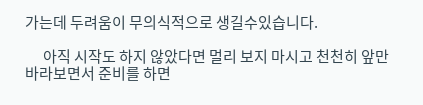가는데 두려움이 무의식적으로 생길수있습니다.

      아직 시작도 하지 않았다면 멀리 보지 마시고 천천히 앞만 바라보면서 준비를 하면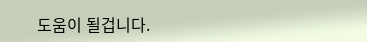도움이 될겁니다.